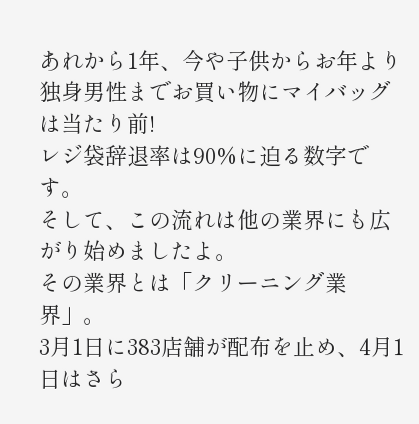あれから1年、今や子供からお年より独身男性までお買い物にマイバッグは当たり前!
レジ袋辞退率は90%に迫る数字です。
そして、この流れは他の業界にも広がり始めましたよ。
その業界とは「クリーニング業界」。
3月1日に383店舗が配布を止め、4月1日はさら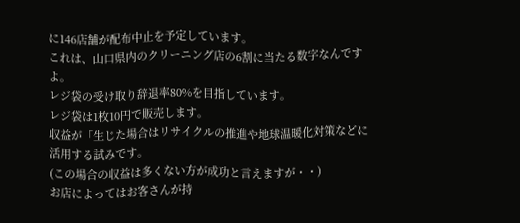に146店舗が配布中止を予定しています。
これは、山口県内のクリーニング店の6割に当たる数字なんですよ。
レジ袋の受け取り辞退率80%を目指しています。
レジ袋は1枚10円で販売します。
収益が「生じた場合はリサイクルの推進や地球温暖化対策などに活用する試みです。
(この場合の収益は多くない方が成功と言えますが・・)
お店によってはお客さんが持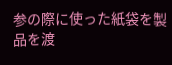参の際に使った紙袋を製品を渡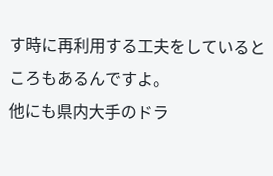す時に再利用する工夫をしているところもあるんですよ。
他にも県内大手のドラ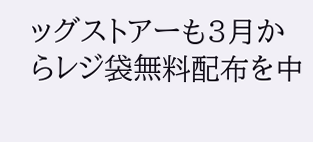ッグストアーも3月からレジ袋無料配布を中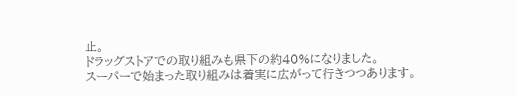止。
ドラッグストアでの取り組みも県下の約40%になりました。
スーパーで始まった取り組みは着実に広がって行きつつあります。